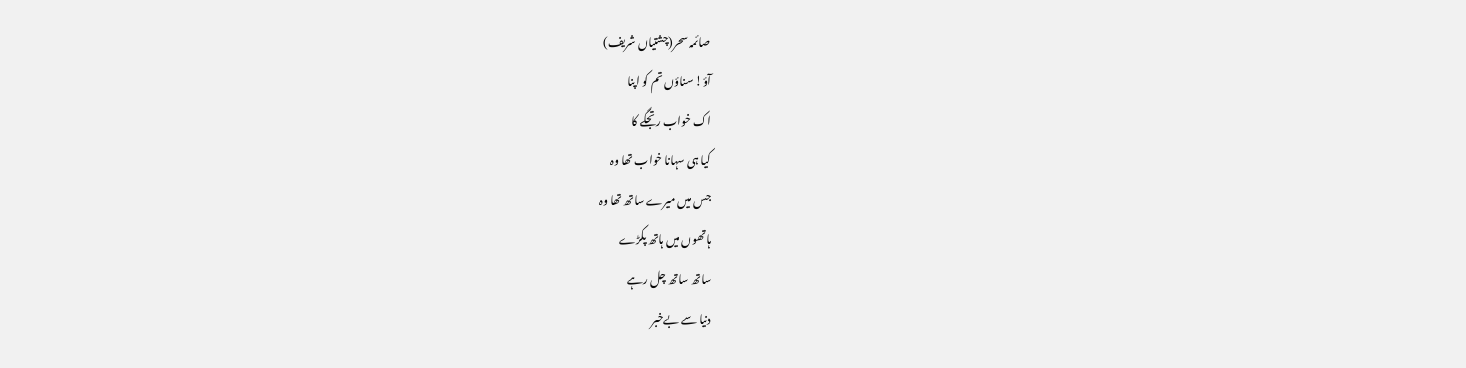صائمہ سحر(چشتیاں شریف)
آؤ! سناؤں تم کو اپنا
اک خواب رتجگے کا
کیا ہی سہانا خواب تھا وہ
جس میں میرے ساتھ تھا وہ
ہاتھوں میں ہاتھ پکڑے
ساتھ ساتھ چل رہے
دنیا سے بےخبر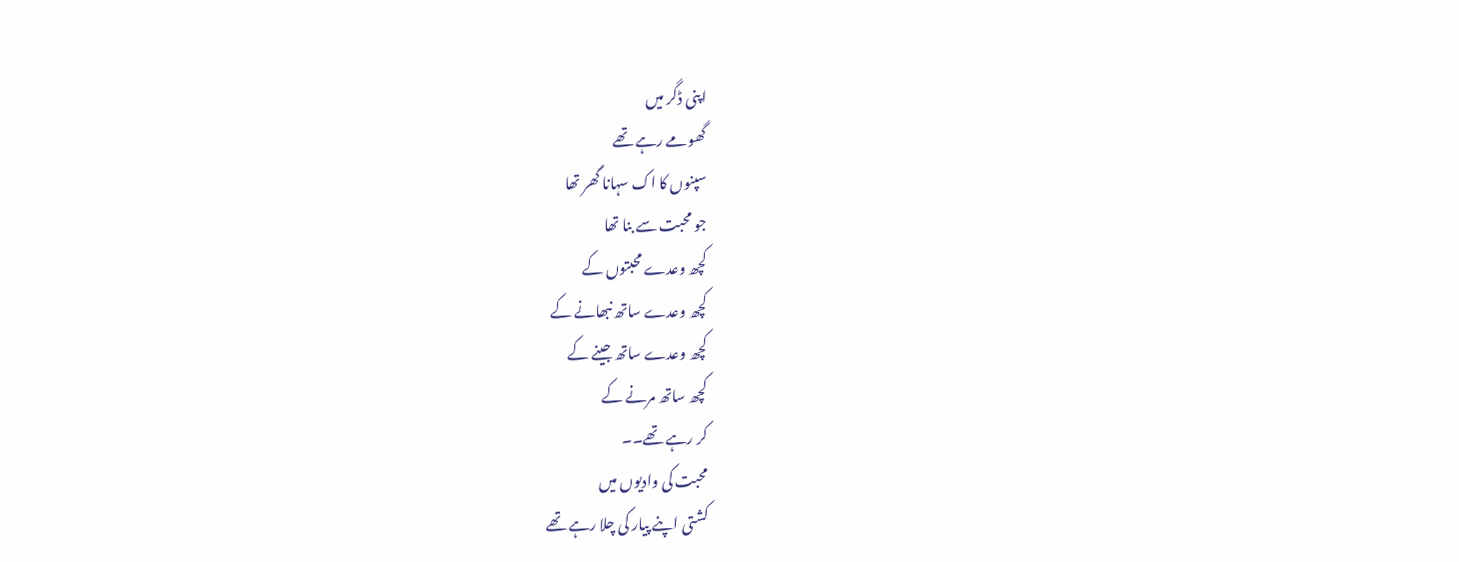اپنی ڈگر میں
گھومے رہے تھے
سپنوں کا اک سہانا گھر تھا
جو محبت سے بنا تھا
کچھ وعدے محبتوں کے
کچھ وعدے ساتھ نبھانے کے
کچھ وعدے ساتھ جینے کے
کچھ ساتھ مرنے کے
کر رہے تھے۔۔
محبت کی وادیوں میں
کشتی اپنے پیار کی چلا رہے تھے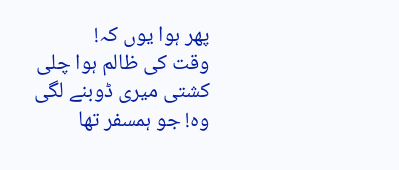پھر ہوا یوں کہ!
وقت کی ظالم ہوا چلی
کشتی میری ڈوبنے لگی
وہ! جو ہمسفر تھا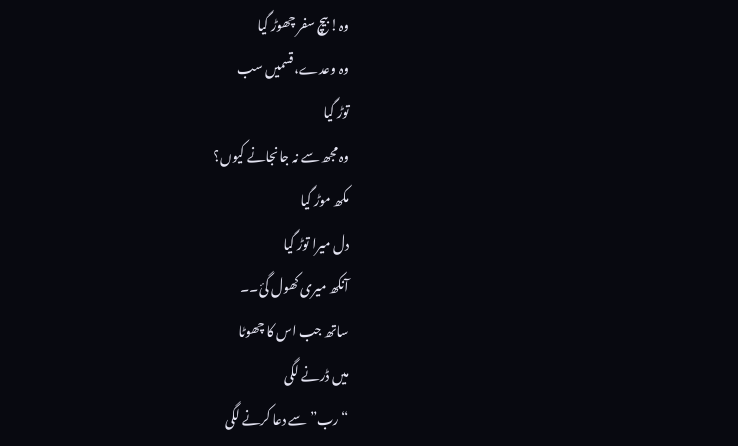وہ! بیچ سفر چھوڑ گیا
وہ وعدے، قسمیں سب
توڑ گیا
وہ مجھ سے نہ جانجانے کیوں؟
مکھ موڑ گیا
دل میرا توڑ گیا
آنکھ میری کھول گئ۔۔
ساتھ جب اس کا چھوٹا
میں ڈرنے لگی
“رب” سے دعا کرنے لگی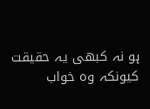ہو نہ کبھی یہ حقیقت
کیونکہ وہ خواب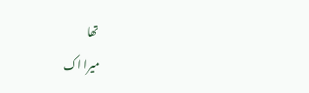تھا
میرا اک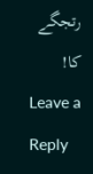رتجگے کا!
Leave a Reply